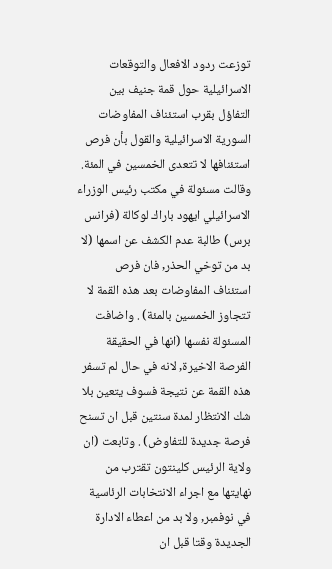توزعت ردود الافعال والتوقعات الاسرائيلية حول قمة جنيف بين التفاؤل بقرب استئناف المفاوضات السورية الاسرائيلية والقول بأن فرص استئنافها لا تتعدى الخمسين في المئة. وقالت مسئولة في مكتب رئيس الوزراء الاسرائيلي ايهود باراك لوكالة (فرانس برس) طالبة عدم الكشف عن اسمها (لا بد من توخي الحذر, فان فرص استئناف المفاوضات بعد هذه القمة لا تتجاوز الخمسين بالمئة) . واضافت المسئولة نفسها (انها في الحقيقة الفرصة الاخيرة, لانه في حال لم تسفر هذه القمة عن نتيجة فسوف يتعين بلا شك الانتظار لمدة سنتين قبل ان تسنح فرصة جديدة للتفاوض) . وتابعت (ان ولاية الرئيس كلينتون تقترب من نهايتها مع اجراء الانتخابات الرئاسية في نوفمبر, ولا بد من اعطاء الادارة الجديدة وقتا قبل ان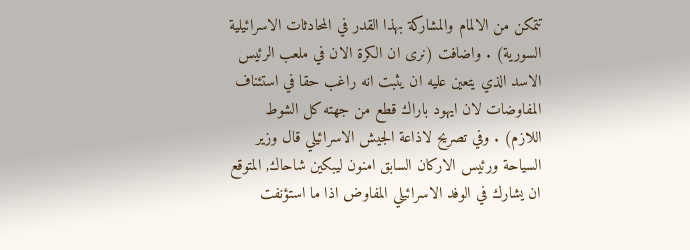تتمكن من الالمام والمشاركة بهذا القدر في المحادثات الاسرائيلية السورية) . واضافت (نرى ان الكرة الان في ملعب الرئيس الاسد الذي يتعين عليه ان يثبت انه راغب حقا في استئناف المفاوضات لان ايهود باراك قطع من جهته كل الشوط اللازم) . وفي تصريح لاذاعة الجيش الاسرائيلي قال وزير السياحة ورئيس الاركان السابق امنون ليبكين شاحاك, المتوقع ان يشارك في الوفد الاسرائيلي المفاوض اذا ما استؤنفت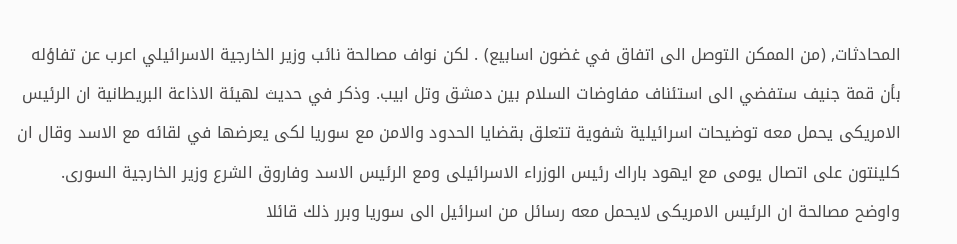المحادثات, (من الممكن التوصل الى اتفاق في غضون اسابيع) . لكن نواف مصالحة نائب وزير الخارجية الاسرائيلي اعرب عن تفاؤله بأن قمة جنيف ستفضي الى استئناف مفاوضات السلام بين دمشق وتل ابيب. وذكر في حديث لهيئة الاذاعة البريطانية ان الرئيس الامريكى يحمل معه توضيحات اسرائيلية شفوية تتعلق بقضايا الحدود والامن مع سوريا لكى يعرضها في لقائه مع الاسد وقال ان كلينتون على اتصال يومى مع ايهود باراك رئيس الوزراء الاسرائيلى ومع الرئيس الاسد وفاروق الشرع وزير الخارجية السورى. واوضح مصالحة ان الرئيس الامريكى لايحمل معه رسائل من اسرائيل الى سوريا وبرر ذلك قائلا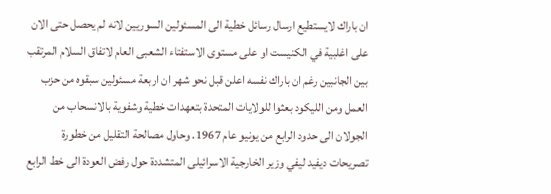ان باراك لايستطيع ارسال رسائل خطية الى المسئولين السوريين لانه لم يحصل حتى الان على اغلبية في الكنيست او على مستوى الاستفتاء الشعبى العام لاتفاق السلام المرتقب بين الجانبين رغم ان باراك نفسه اعلن قبل نحو شهر ان اربعة مسئولين سبقوه من حزب العمل ومن الليكود بعثوا للولايات المتحدة بتعهدات خطية وشفوية بالانسحاب من الجولان الى حدود الرابع من يونيو عام 1967. وحاول مصالحة التقليل من خطورة تصريحات ديفيد ليفي وزير الخارجية الاسرائيلى المتشددة حول رفض العودة الى خط الرابع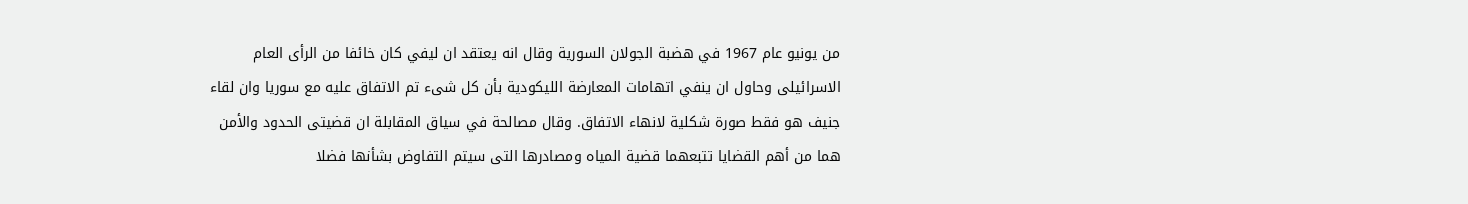من يونيو عام 1967 في هضبة الجولان السورية وقال انه يعتقد ان ليفي كان خائفا من الرأى العام الاسرائيلى وحاول ان ينفي اتهامات المعارضة الليكودية بأن كل شىء تم الاتفاق عليه مع سوريا وان لقاء جنيف هو فقط صورة شكلية لانهاء الاتفاق. وقال مصالحة في سياق المقابلة ان قضيتى الحدود والأمن هما من أهم القضايا تتبعهما قضية المياه ومصادرها التى سيتم التفاوض بشأنها فضلا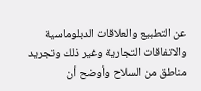عن التطبيع والعلاقات الدبلوماسية والاتفاقات التجارية وغير ذلك وتجريد مناطق من السلاح وأوضح أن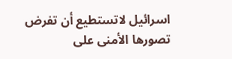اسرائيل لاتستطيع أن تفرض تصورها الأمنى على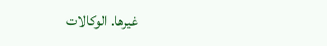غيرها. الوكالات